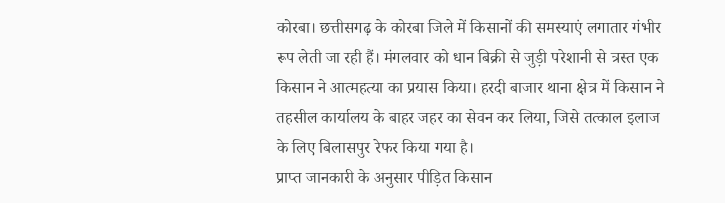कोरबा। छत्तीसगढ़ के कोरबा जिले में किसानों की समस्याएं लगातार गंभीर रूप लेती जा रही हैं। मंगलवार को धान बिक्री से जुड़ी परेशानी से त्रस्त एक किसान ने आत्महत्या का प्रयास किया। हरदी बाजार थाना क्षेत्र में किसान ने तहसील कार्यालय के बाहर जहर का सेवन कर लिया, जिसे तत्काल इलाज के लिए बिलासपुर रेफर किया गया है।
प्राप्त जानकारी के अनुसार पीड़ित किसान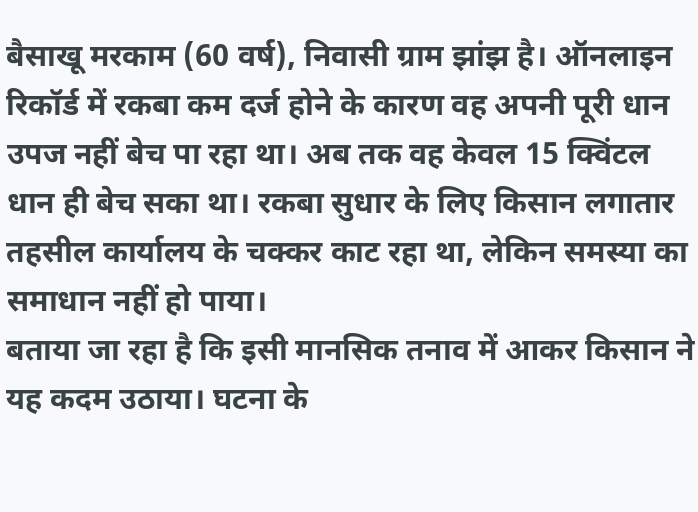बैसाखू मरकाम (60 वर्ष), निवासी ग्राम झांझ है। ऑनलाइन रिकॉर्ड में रकबा कम दर्ज होने के कारण वह अपनी पूरी धान उपज नहीं बेच पा रहा था। अब तक वह केवल 15 क्विंटल धान ही बेच सका था। रकबा सुधार के लिए किसान लगातार तहसील कार्यालय के चक्कर काट रहा था, लेकिन समस्या का समाधान नहीं हो पाया।
बताया जा रहा है कि इसी मानसिक तनाव में आकर किसान ने यह कदम उठाया। घटना के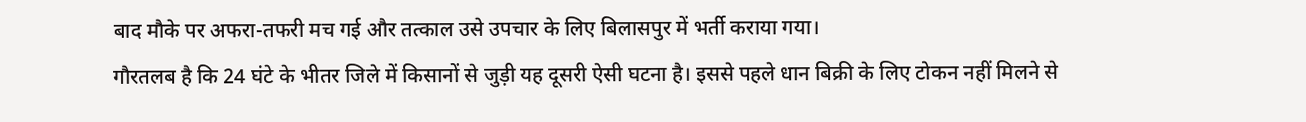बाद मौके पर अफरा-तफरी मच गई और तत्काल उसे उपचार के लिए बिलासपुर में भर्ती कराया गया।
गौरतलब है कि 24 घंटे के भीतर जिले में किसानों से जुड़ी यह दूसरी ऐसी घटना है। इससे पहले धान बिक्री के लिए टोकन नहीं मिलने से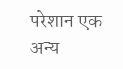परेशान एक अन्य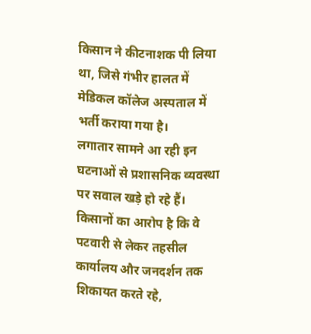किसान ने कीटनाशक पी लिया था, जिसे गंभीर हालत में मेडिकल कॉलेज अस्पताल में भर्ती कराया गया है।
लगातार सामने आ रही इन घटनाओं से प्रशासनिक व्यवस्था पर सवाल खड़े हो रहे हैं। किसानों का आरोप है कि वे पटवारी से लेकर तहसील कार्यालय और जनदर्शन तक शिकायत करते रहे,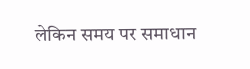लेकिन समय पर समाधान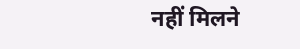नहीं मिलने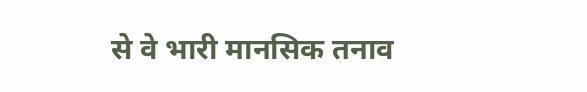से वे भारी मानसिक तनाव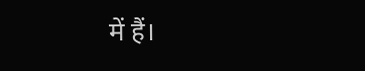में हैं।